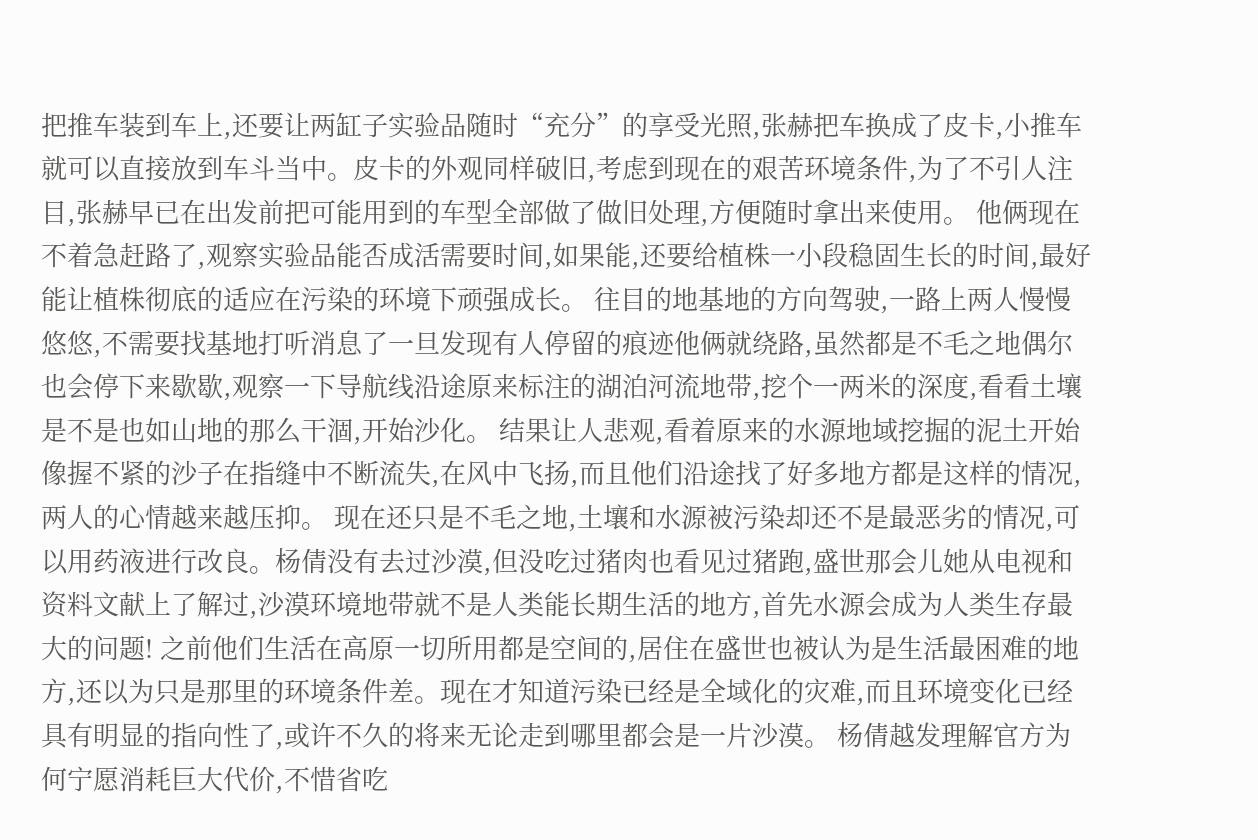把推车装到车上,还要让两缸子实验品随时“充分”的享受光照,张赫把车换成了皮卡,小推车就可以直接放到车斗当中。皮卡的外观同样破旧,考虑到现在的艰苦环境条件,为了不引人注目,张赫早已在出发前把可能用到的车型全部做了做旧处理,方便随时拿出来使用。 他俩现在不着急赶路了,观察实验品能否成活需要时间,如果能,还要给植株一小段稳固生长的时间,最好能让植株彻底的适应在污染的环境下顽强成长。 往目的地基地的方向驾驶,一路上两人慢慢悠悠,不需要找基地打听消息了一旦发现有人停留的痕迹他俩就绕路,虽然都是不毛之地偶尔也会停下来歇歇,观察一下导航线沿途原来标注的湖泊河流地带,挖个一两米的深度,看看土壤是不是也如山地的那么干涸,开始沙化。 结果让人悲观,看着原来的水源地域挖掘的泥土开始像握不紧的沙子在指缝中不断流失,在风中飞扬,而且他们沿途找了好多地方都是这样的情况,两人的心情越来越压抑。 现在还只是不毛之地,土壤和水源被污染却还不是最恶劣的情况,可以用药液进行改良。杨倩没有去过沙漠,但没吃过猪肉也看见过猪跑,盛世那会儿她从电视和资料文献上了解过,沙漠环境地带就不是人类能长期生活的地方,首先水源会成为人类生存最大的问题! 之前他们生活在高原一切所用都是空间的,居住在盛世也被认为是生活最困难的地方,还以为只是那里的环境条件差。现在才知道污染已经是全域化的灾难,而且环境变化已经具有明显的指向性了,或许不久的将来无论走到哪里都会是一片沙漠。 杨倩越发理解官方为何宁愿消耗巨大代价,不惜省吃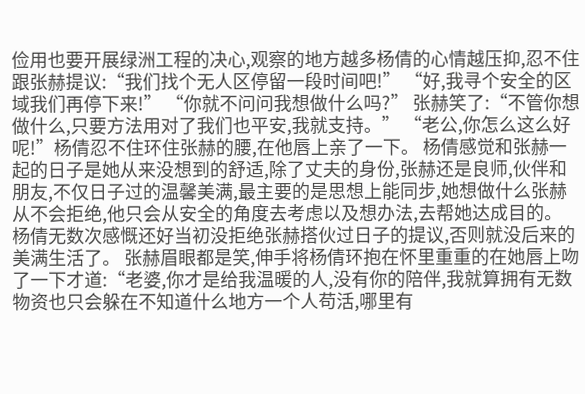俭用也要开展绿洲工程的决心,观察的地方越多杨倩的心情越压抑,忍不住跟张赫提议:“我们找个无人区停留一段时间吧!” “好,我寻个安全的区域我们再停下来!” “你就不问问我想做什么吗?” 张赫笑了:“不管你想做什么,只要方法用对了我们也平安,我就支持。” “老公,你怎么这么好呢!”杨倩忍不住环住张赫的腰,在他唇上亲了一下。 杨倩感觉和张赫一起的日子是她从来没想到的舒适,除了丈夫的身份,张赫还是良师,伙伴和朋友,不仅日子过的温馨美满,最主要的是思想上能同步,她想做什么张赫从不会拒绝,他只会从安全的角度去考虑以及想办法,去帮她达成目的。 杨倩无数次感慨还好当初没拒绝张赫搭伙过日子的提议,否则就没后来的美满生活了。 张赫眉眼都是笑,伸手将杨倩环抱在怀里重重的在她唇上吻了一下才道:“老婆,你才是给我温暖的人,没有你的陪伴,我就算拥有无数物资也只会躲在不知道什么地方一个人苟活,哪里有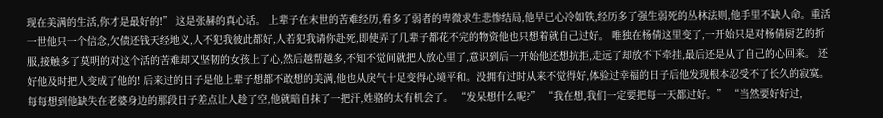现在美满的生活,你才是最好的!” 这是张赫的真心话。 上辈子在末世的苦难经历,看多了弱者的卑微求生悲惨结局,他早已心冷如铁,经历多了强生弱死的丛林法则,他手里不缺人命。重活一世他只一个信念,欠债还钱天经地义,人不犯我彼此都好,人若犯我请你赴死,即使弄了几辈子都花不完的物资他也只想着就自己过好。 唯独在杨倩这里变了,一开始只是对杨倩厨艺的折服,接触多了莫明的对这个活的苦难却又坚韧的女孩上了心,然后越帮越多,不知不觉间就把人放心里了,意识到后一开始他还想抗拒,走远了却放不下牵挂,最后还是从了自己的心回来。 还好他及时把人变成了他的! 后来过的日子是他上辈子想都不敢想的美满,他也从戾气十足变得心境平和。没拥有过时从来不觉得好,体验过幸福的日子后他发现根本忍受不了长久的寂寞。每每想到他缺失在老婆身边的那段日子差点让人趁了空,他就暗自抹了一把汗,姓骆的太有机会了。 “发呆想什么呢?” “我在想,我们一定要把每一天都过好。” “当然要好好过,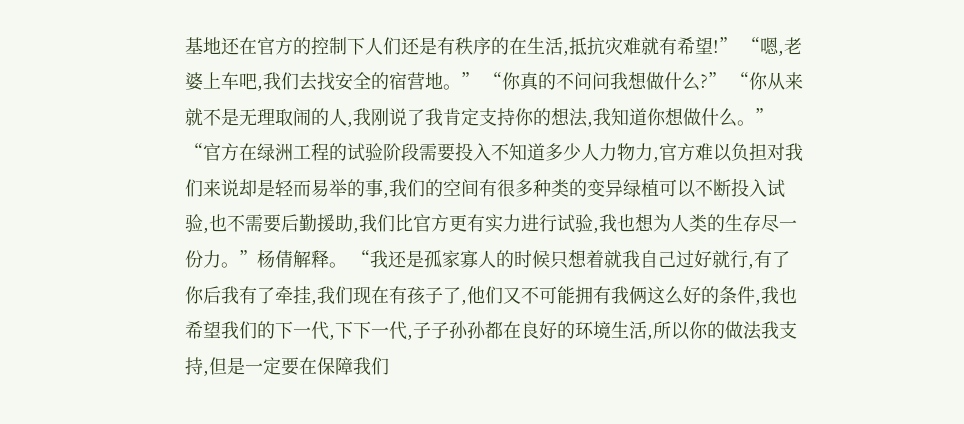基地还在官方的控制下人们还是有秩序的在生活,抵抗灾难就有希望!” “嗯,老婆上车吧,我们去找安全的宿营地。” “你真的不问问我想做什么?” “你从来就不是无理取闹的人,我刚说了我肯定支持你的想法,我知道你想做什么。” “官方在绿洲工程的试验阶段需要投入不知道多少人力物力,官方难以负担对我们来说却是轻而易举的事,我们的空间有很多种类的变异绿植可以不断投入试验,也不需要后勤援助,我们比官方更有实力进行试验,我也想为人类的生存尽一份力。”杨倩解释。 “我还是孤家寡人的时候只想着就我自己过好就行,有了你后我有了牵挂,我们现在有孩子了,他们又不可能拥有我俩这么好的条件,我也希望我们的下一代,下下一代,子子孙孙都在良好的环境生活,所以你的做法我支持,但是一定要在保障我们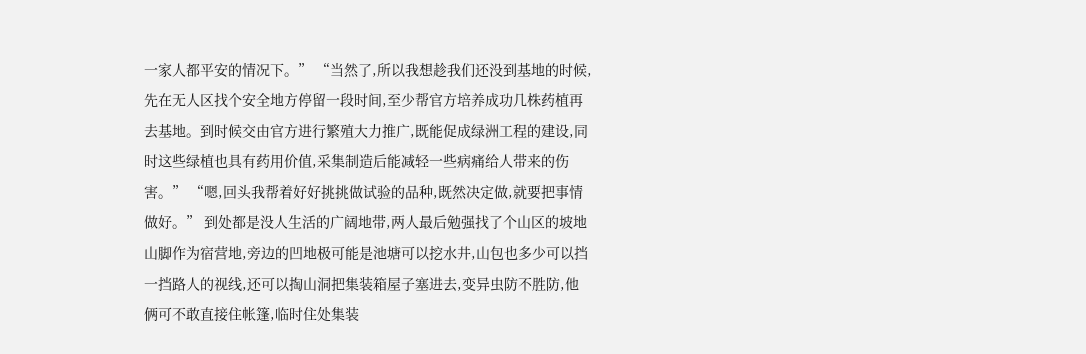一家人都平安的情况下。” “当然了,所以我想趁我们还没到基地的时候,先在无人区找个安全地方停留一段时间,至少帮官方培养成功几株药植再去基地。到时候交由官方进行繁殖大力推广,既能促成绿洲工程的建设,同时这些绿植也具有药用价值,采集制造后能减轻一些病痛给人带来的伤害。” “嗯,回头我帮着好好挑挑做试验的品种,既然决定做,就要把事情做好。” 到处都是没人生活的广阔地带,两人最后勉强找了个山区的坡地山脚作为宿营地,旁边的凹地极可能是池塘可以挖水井,山包也多少可以挡一挡路人的视线,还可以掏山洞把集装箱屋子塞进去,变异虫防不胜防,他俩可不敢直接住帐篷,临时住处集装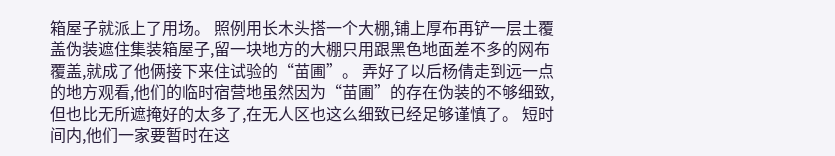箱屋子就派上了用场。 照例用长木头搭一个大棚,铺上厚布再铲一层土覆盖伪装遮住集装箱屋子,留一块地方的大棚只用跟黑色地面差不多的网布覆盖,就成了他俩接下来住试验的“苗圃”。 弄好了以后杨倩走到远一点的地方观看,他们的临时宿营地虽然因为“苗圃”的存在伪装的不够细致,但也比无所遮掩好的太多了,在无人区也这么细致已经足够谨慎了。 短时间内,他们一家要暂时在这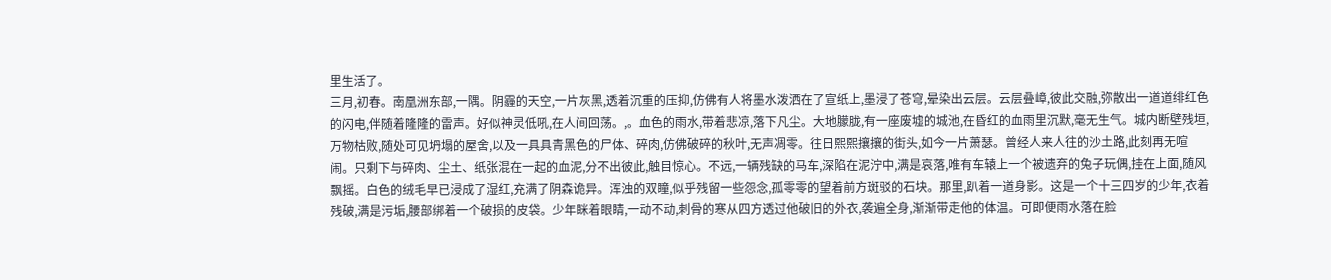里生活了。
三月,初春。南凰洲东部,一隅。阴霾的天空,一片灰黑,透着沉重的压抑,仿佛有人将墨水泼洒在了宣纸上,墨浸了苍穹,晕染出云层。云层叠嶂,彼此交融,弥散出一道道绯红色的闪电,伴随着隆隆的雷声。好似神灵低吼,在人间回荡。,。血色的雨水,带着悲凉,落下凡尘。大地朦胧,有一座废墟的城池,在昏红的血雨里沉默,毫无生气。城内断壁残垣,万物枯败,随处可见坍塌的屋舍,以及一具具青黑色的尸体、碎肉,仿佛破碎的秋叶,无声凋零。往日熙熙攘攘的街头,如今一片萧瑟。曾经人来人往的沙土路,此刻再无喧闹。只剩下与碎肉、尘土、纸张混在一起的血泥,分不出彼此,触目惊心。不远,一辆残缺的马车,深陷在泥泞中,满是哀落,唯有车辕上一个被遗弃的兔子玩偶,挂在上面,随风飘摇。白色的绒毛早已浸成了湿红,充满了阴森诡异。浑浊的双瞳,似乎残留一些怨念,孤零零的望着前方斑驳的石块。那里,趴着一道身影。这是一个十三四岁的少年,衣着残破,满是污垢,腰部绑着一个破损的皮袋。少年眯着眼睛,一动不动,刺骨的寒从四方透过他破旧的外衣,袭遍全身,渐渐带走他的体温。可即便雨水落在脸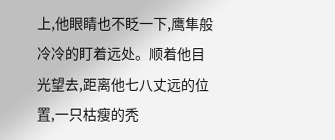上,他眼睛也不眨一下,鹰隼般冷冷的盯着远处。顺着他目光望去,距离他七八丈远的位置,一只枯瘦的秃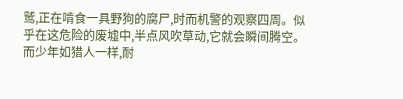鹫,正在啃食一具野狗的腐尸,时而机警的观察四周。似乎在这危险的废墟中,半点风吹草动,它就会瞬间腾空。而少年如猎人一样,耐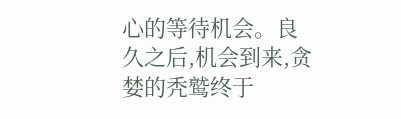心的等待机会。良久之后,机会到来,贪婪的秃鹫终于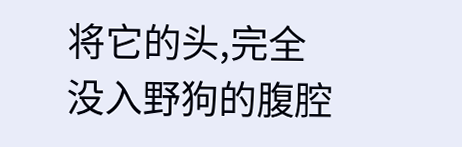将它的头,完全没入野狗的腹腔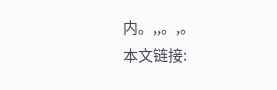内。,,。,。
本文链接: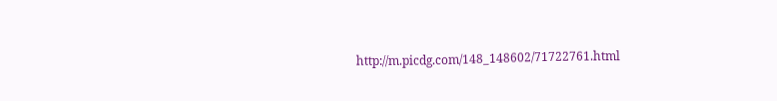http://m.picdg.com/148_148602/71722761.html